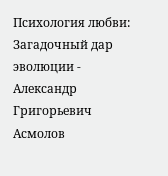Психология любви: Загадочный дар эволюции - Александр Григорьевич Асмолов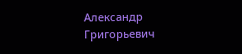Александр Григорьевич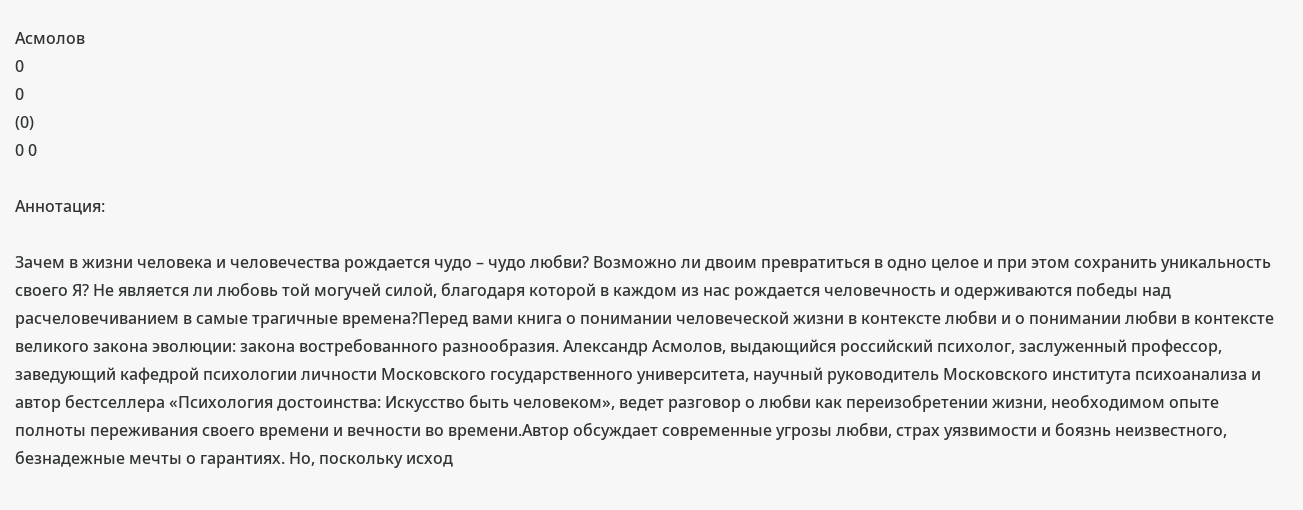Асмолов
0
0
(0)
0 0

Аннотация:

Зачем в жизни человека и человечества рождается чудо – чудо любви? Возможно ли двоим превратиться в одно целое и при этом сохранить уникальность своего Я? Не является ли любовь той могучей силой, благодаря которой в каждом из нас рождается человечность и одерживаются победы над расчеловечиванием в самые трагичные времена?Перед вами книга о понимании человеческой жизни в контексте любви и о понимании любви в контексте великого закона эволюции: закона востребованного разнообразия. Александр Асмолов, выдающийся российский психолог, заслуженный профессор, заведующий кафедрой психологии личности Московского государственного университета, научный руководитель Московского института психоанализа и автор бестселлера «Психология достоинства: Искусство быть человеком», ведет разговор о любви как переизобретении жизни, необходимом опыте полноты переживания своего времени и вечности во времени.Автор обсуждает современные угрозы любви, страх уязвимости и боязнь неизвестного, безнадежные мечты о гарантиях. Но, поскольку исход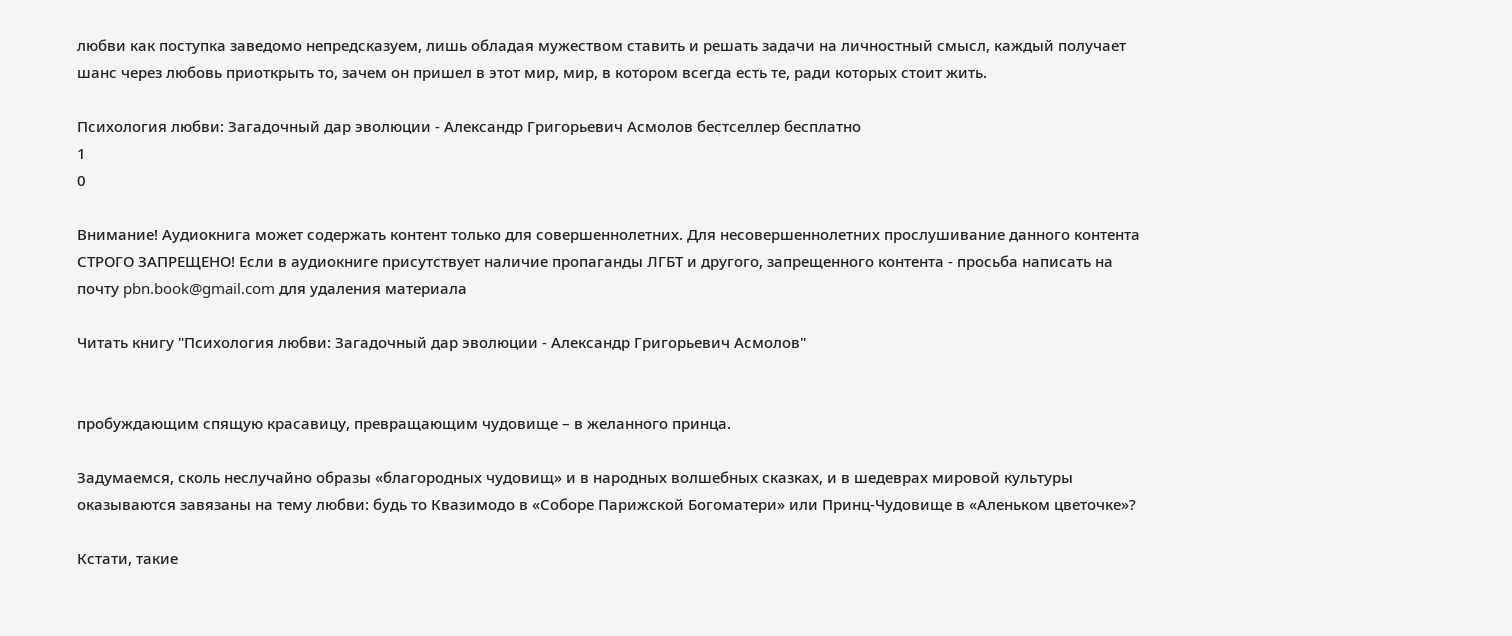любви как поступка заведомо непредсказуем, лишь обладая мужеством ставить и решать задачи на личностный смысл, каждый получает шанс через любовь приоткрыть то, зачем он пришел в этот мир, мир, в котором всегда есть те, ради которых стоит жить.

Психология любви: Загадочный дар эволюции - Александр Григорьевич Асмолов бестселлер бесплатно
1
0

Внимание! Аудиокнига может содержать контент только для совершеннолетних. Для несовершеннолетних прослушивание данного контента СТРОГО ЗАПРЕЩЕНО! Если в аудиокниге присутствует наличие пропаганды ЛГБТ и другого, запрещенного контента - просьба написать на почту pbn.book@gmail.com для удаления материала

Читать книгу "Психология любви: Загадочный дар эволюции - Александр Григорьевич Асмолов"


пробуждающим спящую красавицу, превращающим чудовище – в желанного принца.

Задумаемся, сколь неслучайно образы «благородных чудовищ» и в народных волшебных сказках, и в шедеврах мировой культуры оказываются завязаны на тему любви: будь то Квазимодо в «Соборе Парижской Богоматери» или Принц-Чудовище в «Аленьком цветочке»?

Кстати, такие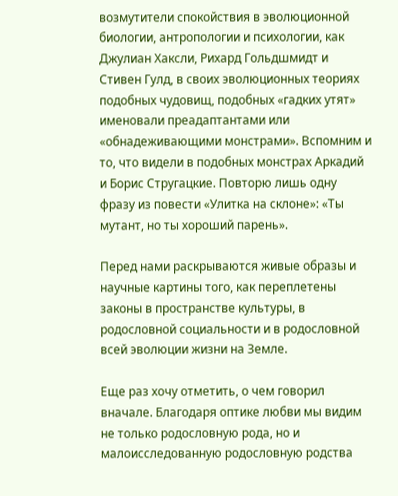возмутители спокойствия в эволюционной биологии, антропологии и психологии, как Джулиан Хаксли, Рихард Гольдшмидт и Стивен Гулд, в своих эволюционных теориях подобных чудовищ, подобных «гадких утят» именовали преадаптантами или «обнадеживающими монстрами». Вспомним и то, что видели в подобных монстрах Аркадий и Борис Стругацкие. Повторю лишь одну фразу из повести «Улитка на склоне»: «Ты мутант, но ты хороший парень».

Перед нами раскрываются живые образы и научные картины того, как переплетены законы в пространстве культуры, в родословной социальности и в родословной всей эволюции жизни на Земле.

Еще раз хочу отметить, о чем говорил вначале. Благодаря оптике любви мы видим не только родословную рода, но и малоисследованную родословную родства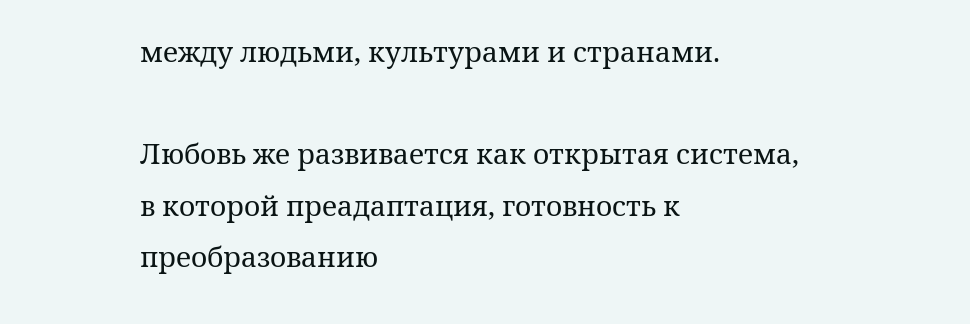между людьми, культурами и странами.

Любовь же развивается как открытая система, в которой преадаптация, готовность к преобразованию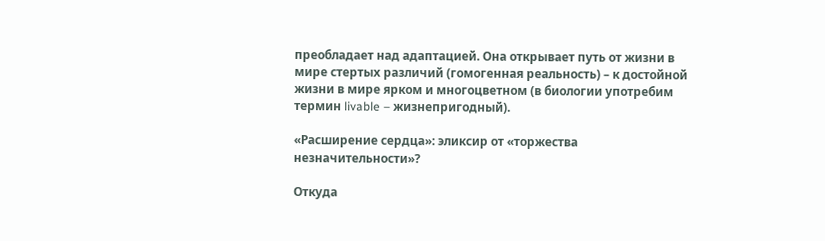преобладает над адаптацией. Она открывает путь от жизни в мире стертых различий (гомогенная реальность) – к достойной жизни в мире ярком и многоцветном (в биологии употребим термин livable – жизнепригодный).

«Расширение сердца»: эликсир от «торжества незначительности»?

Откуда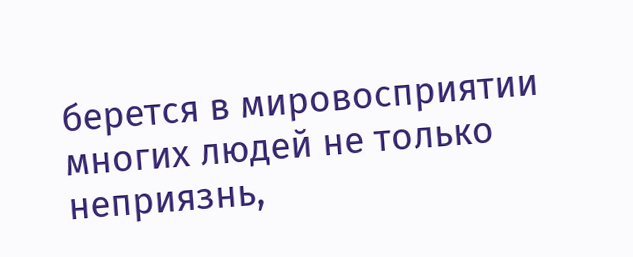берется в мировосприятии многих людей не только неприязнь,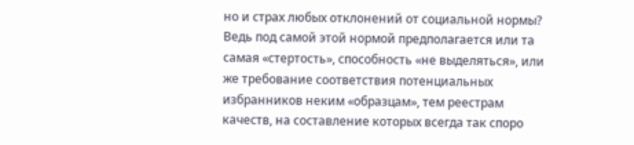но и страх любых отклонений от социальной нормы? Ведь под самой этой нормой предполагается или та самая «стертость», способность «не выделяться», или же требование соответствия потенциальных избранников неким «образцам», тем реестрам качеств, на составление которых всегда так споро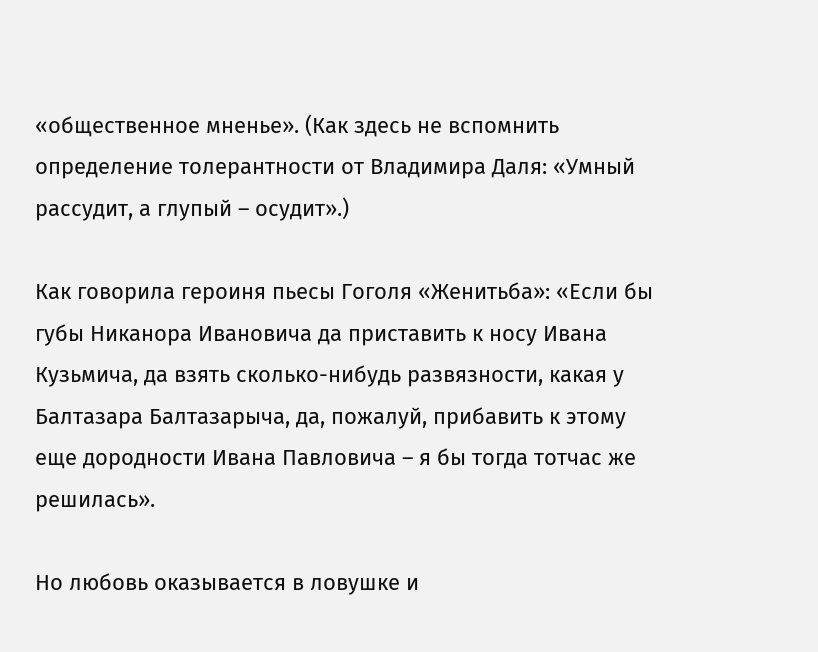«общественное мненье». (Как здесь не вспомнить определение толерантности от Владимира Даля: «Умный рассудит, а глупый – осудит».)

Как говорила героиня пьесы Гоголя «Женитьба»: «Если бы губы Никанора Ивановича да приставить к носу Ивана Кузьмича, да взять сколько-нибудь развязности, какая у Балтазара Балтазарыча, да, пожалуй, прибавить к этому еще дородности Ивана Павловича – я бы тогда тотчас же решилась».

Но любовь оказывается в ловушке и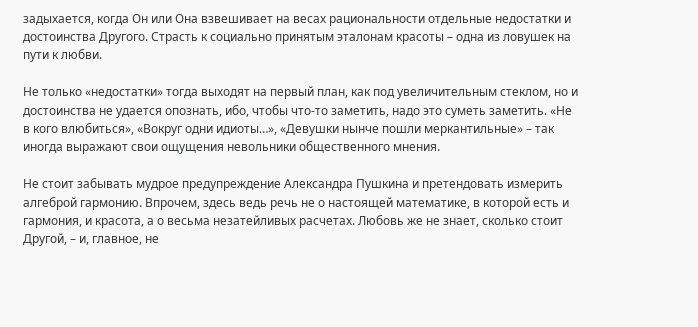задыхается, когда Он или Она взвешивает на весах рациональности отдельные недостатки и достоинства Другого. Страсть к социально принятым эталонам красоты – одна из ловушек на пути к любви.

Не только «недостатки» тогда выходят на первый план, как под увеличительным стеклом, но и достоинства не удается опознать, ибо, чтобы что-то заметить, надо это суметь заметить. «Не в кого влюбиться», «Вокруг одни идиоты…», «Девушки нынче пошли меркантильные» – так иногда выражают свои ощущения невольники общественного мнения.

Не стоит забывать мудрое предупреждение Александра Пушкина и претендовать измерить алгеброй гармонию. Впрочем, здесь ведь речь не о настоящей математике, в которой есть и гармония, и красота, а о весьма незатейливых расчетах. Любовь же не знает, сколько стоит Другой, – и, главное, не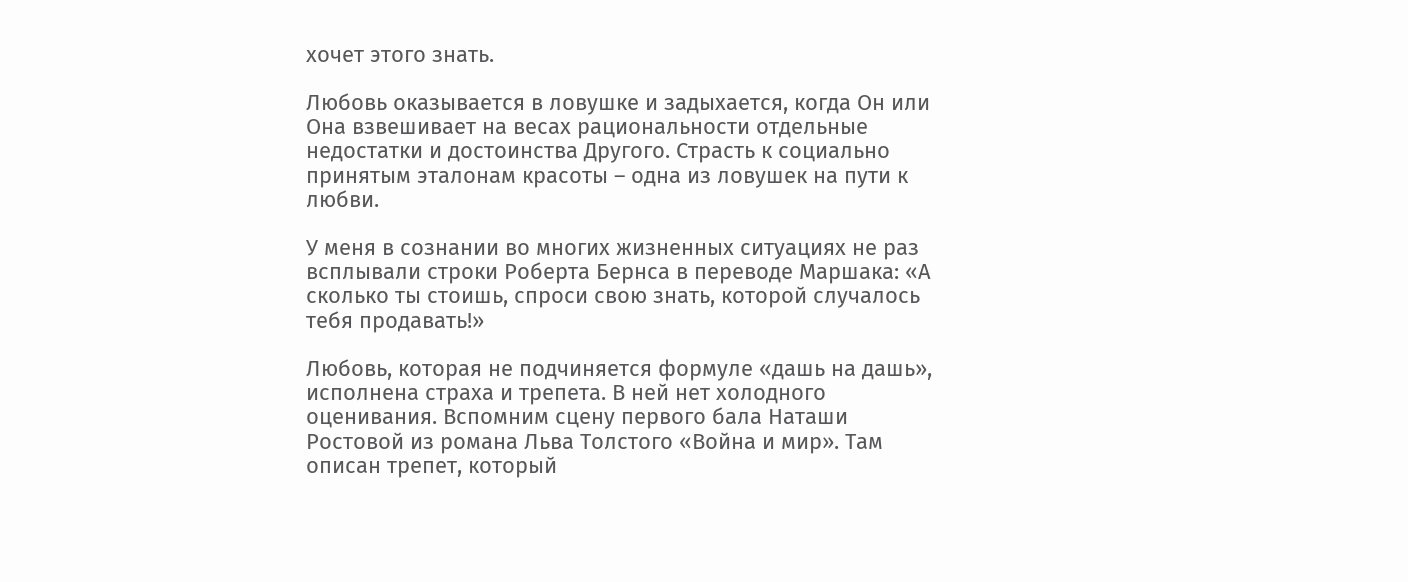хочет этого знать.

Любовь оказывается в ловушке и задыхается, когда Он или Она взвешивает на весах рациональности отдельные недостатки и достоинства Другого. Страсть к социально принятым эталонам красоты – одна из ловушек на пути к любви.

У меня в сознании во многих жизненных ситуациях не раз всплывали строки Роберта Бернса в переводе Маршака: «А сколько ты стоишь, спроси свою знать, которой случалось тебя продавать!»

Любовь, которая не подчиняется формуле «дашь на дашь», исполнена страха и трепета. В ней нет холодного оценивания. Вспомним сцену первого бала Наташи Ростовой из романа Льва Толстого «Война и мир». Там описан трепет, который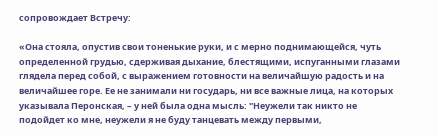сопровождает Встречу:

«Она стояла, опустив свои тоненькие руки, и с мерно поднимающейся, чуть определенной грудью, сдерживая дыхание, блестящими, испуганными глазами глядела перед собой, с выражением готовности на величайшую радость и на величайшее горе. Ее не занимали ни государь, ни все важные лица, на которых указывала Перонская, – у ней была одна мысль: "Неужели так никто не подойдет ко мне, неужели я не буду танцевать между первыми,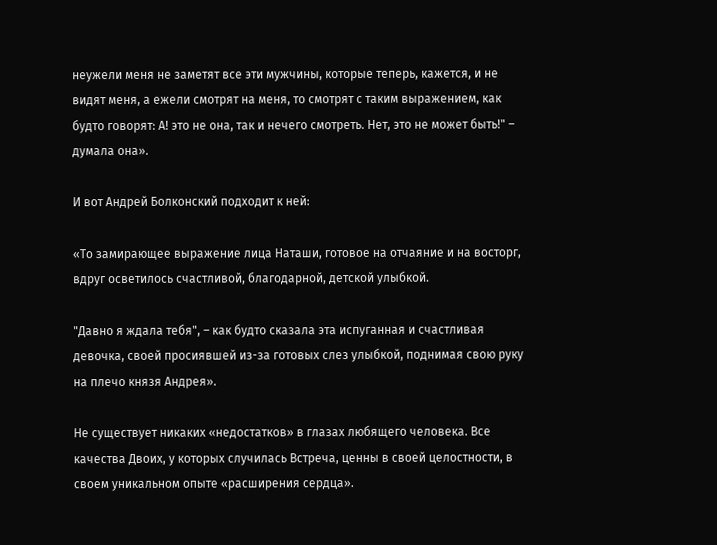неужели меня не заметят все эти мужчины, которые теперь, кажется, и не видят меня, а ежели смотрят на меня, то смотрят с таким выражением, как будто говорят: А! это не она, так и нечего смотреть. Нет, это не может быть!" – думала она».

И вот Андрей Болконский подходит к ней:

«То замирающее выражение лица Наташи, готовое на отчаяние и на восторг, вдруг осветилось счастливой, благодарной, детской улыбкой.

"Давно я ждала тебя", – как будто сказала эта испуганная и счастливая девочка, своей просиявшей из-за готовых слез улыбкой, поднимая свою руку на плечо князя Андрея».

Не существует никаких «недостатков» в глазах любящего человека. Все качества Двоих, у которых случилась Встреча, ценны в своей целостности, в своем уникальном опыте «расширения сердца».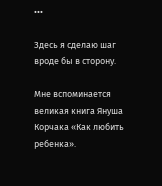•••

Здесь я сделаю шаг вроде бы в сторону.

Мне вспоминается великая книга Януша Корчака «Как любить ребенка».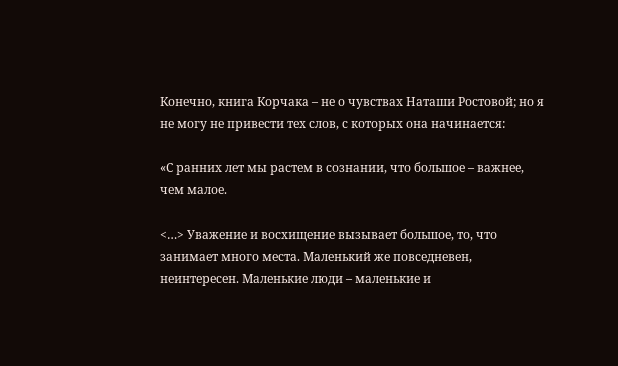Конечно, книга Корчака – не о чувствах Наташи Ростовой; но я не могу не привести тех слов, с которых она начинается:

«С ранних лет мы растем в сознании, что большое – важнее, чем малое.

<…> Уважение и восхищение вызывает большое, то, что занимает много места. Маленький же повседневен, неинтересен. Маленькие люди – маленькие и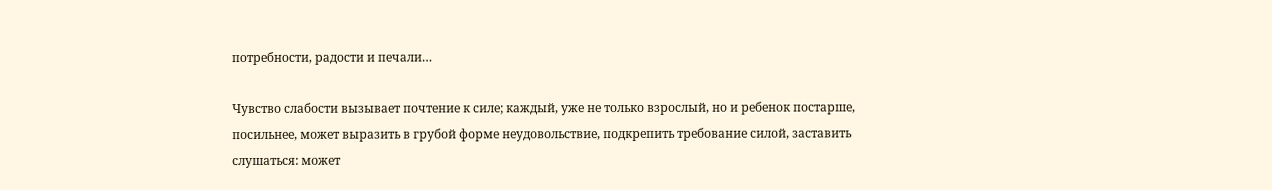потребности, радости и печали…

Чувство слабости вызывает почтение к силе; каждый, уже не только взрослый, но и ребенок постарше, посильнее, может выразить в грубой форме неудовольствие, подкрепить требование силой, заставить слушаться: может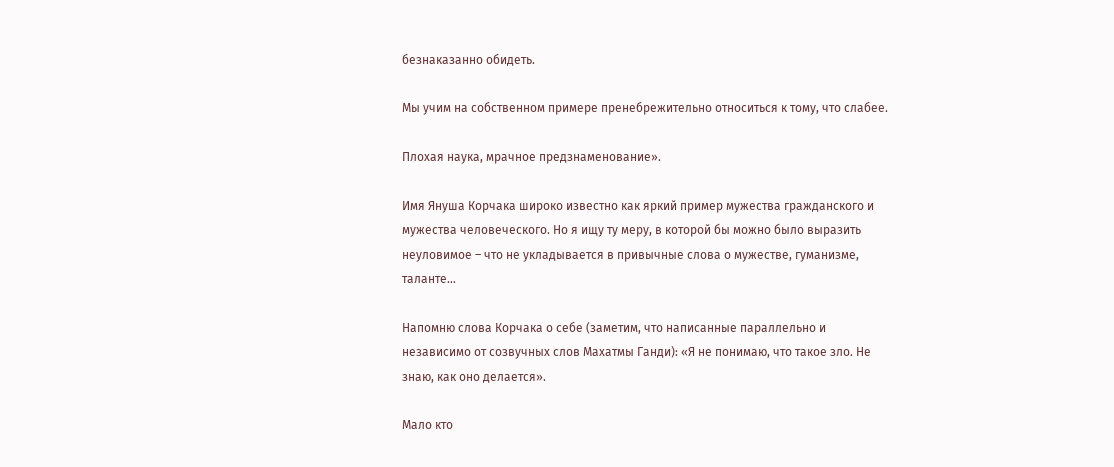безнаказанно обидеть.

Мы учим на собственном примере пренебрежительно относиться к тому, что слабее.

Плохая наука, мрачное предзнаменование».

Имя Януша Корчака широко известно как яркий пример мужества гражданского и мужества человеческого. Но я ищу ту меру, в которой бы можно было выразить неуловимое – что не укладывается в привычные слова о мужестве, гуманизме, таланте…

Напомню слова Корчака о себе (заметим, что написанные параллельно и независимо от созвучных слов Махатмы Ганди): «Я не понимаю, что такое зло. Не знаю, как оно делается».

Мало кто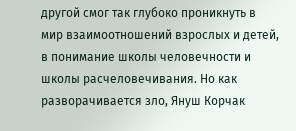другой смог так глубоко проникнуть в мир взаимоотношений взрослых и детей, в понимание школы человечности и школы расчеловечивания. Но как разворачивается зло, Януш Корчак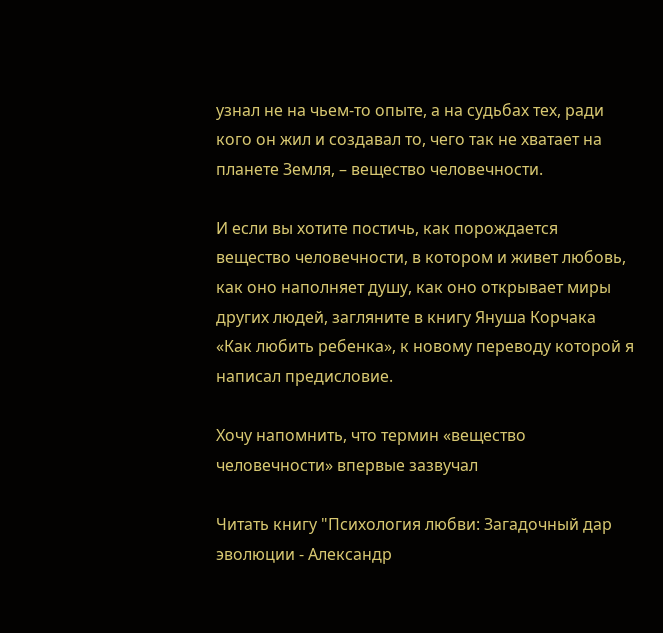узнал не на чьем-то опыте, а на судьбах тех, ради кого он жил и создавал то, чего так не хватает на планете Земля, – вещество человечности.

И если вы хотите постичь, как порождается вещество человечности, в котором и живет любовь, как оно наполняет душу, как оно открывает миры других людей, загляните в книгу Януша Корчака «Как любить ребенка», к новому переводу которой я написал предисловие.

Хочу напомнить, что термин «вещество человечности» впервые зазвучал

Читать книгу "Психология любви: Загадочный дар эволюции - Александр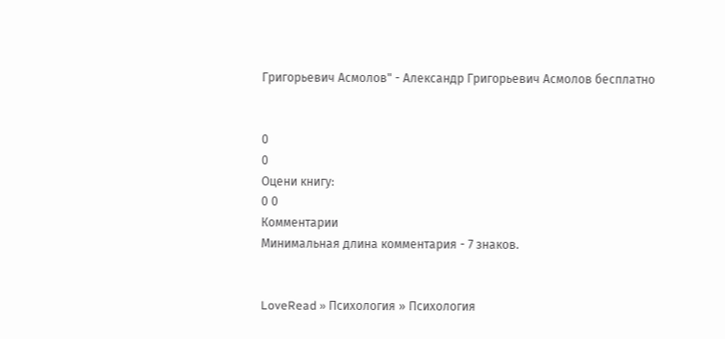Григорьевич Асмолов" - Александр Григорьевич Асмолов бесплатно


0
0
Оцени книгу:
0 0
Комментарии
Минимальная длина комментария - 7 знаков.


LoveRead » Психология » Психология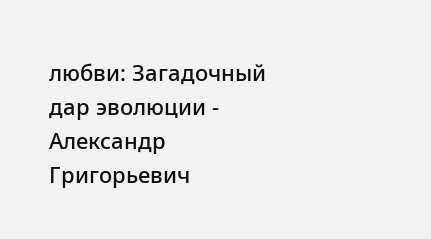любви: Загадочный дар эволюции - Александр Григорьевич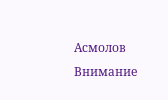Асмолов
Внимание